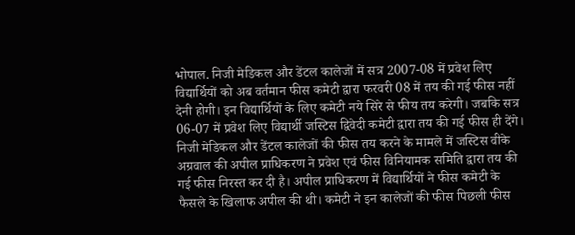भोपाल. निजी मेडिकल और डेंटल कालेजों में सत्र 2007-08 में प्रवेश लिए विद्यार्थियों को अब वर्तमान फीस कमेटी द्वारा फरवरी 08 में तय की गई फीस नहीं देनी होगी। इन विद्यार्थियों के लिए कमेटी नये सिरे से फीय तय करेगी। जबकि सत्र 06-07 में प्रवेश लिए विद्यार्थी जस्टिस द्विवेदी कमेटी द्वारा तय की गई फीस ही देंगे।
निजी मेडिकल और डेंटल कालेजों की फीस तय करने के मामले में जस्टिस वीके अग्रवाल की अपील प्राधिकरण ने प्रवेश एवं फीस विनियामक समिति द्वारा तय की गई फीस निरस्त कर दी है। अपील प्राधिकरण में विद्यार्थियों ने फीस कमेटी के फैसले के खिलाफ अपील की थी। कमेटी ने इन कालेजों की फीस पिछली फीस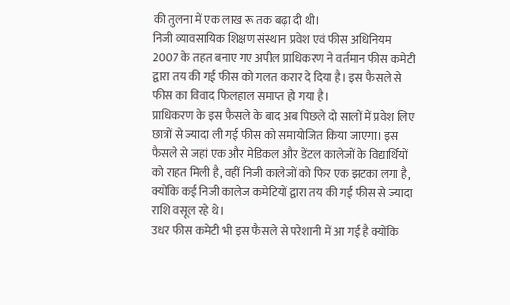की तुलना में एक लाख रू तक बढ़ा दी थी।
निजी व्यावसायिक शिक्षण संस्थान प्रवेश एवं फीस अधिनियम 2007 के तहत बनाए गए अपील प्राधिकरण ने वर्तमान फीस कमेटी द्वारा तय की गई फीस को गलत करार दे दिया है। इस फैसले से फीस का विवाद फिलहाल समाप्त हो गया है।
प्राधिकरण के इस फैसले के बाद अब पिछले दो सालों में प्रवेश लिए छात्रों से ज्यादा ली गई फीस को समायोजित किया जाएगा। इस फैसले से जहां एक और मेडिकल और डेंटल कालेजों के विद्यार्थियों को राहत मिली है, वहीं निजी कालेजों को फिर एक झटका लगा है, क्योंकि कई निजी कालेज कमेटियों द्वारा तय की गई फीस से ज्यादा राशि वसूल रहे थे।
उधर फीस कमेटी भी इस फैसले से परेशानी में आ गई है क्योंकि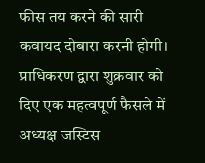फीस तय करने की सारी कवायद दोबारा करनी होगी। प्राधिकरण द्वारा शुक्रवार को दिए एक महत्वपूर्ण फैसले में अध्यक्ष जस्टिस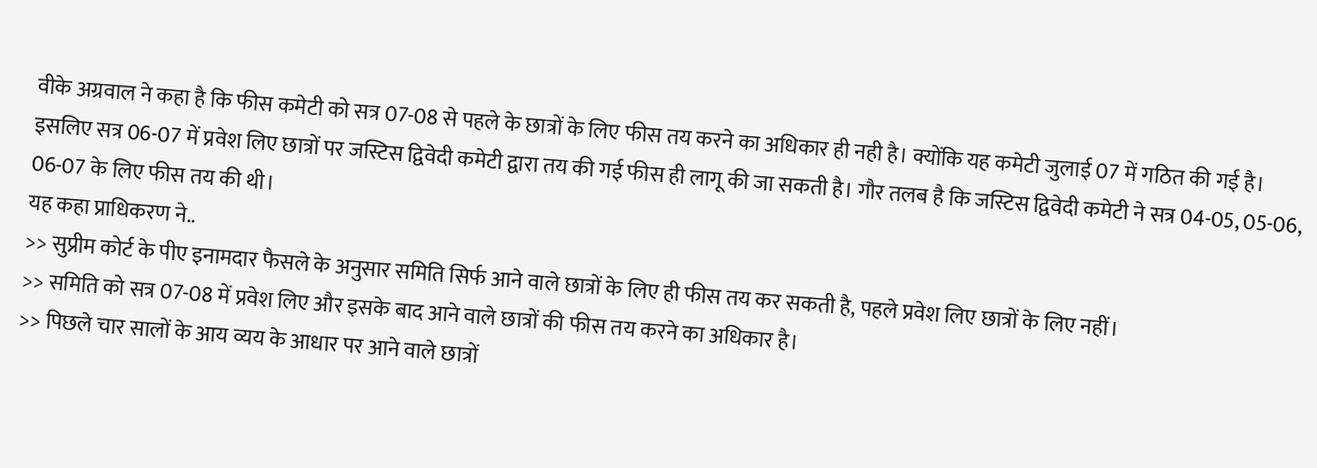वीके अग्रवाल ने कहा है कि फीस कमेटी को सत्र 07-08 से पहले के छात्रों के लिए फीस तय करने का अधिकार ही नही है। क्योंकि यह कमेटी जुलाई 07 में गठित की गई है। इसलिए सत्र 06-07 में प्रवेश लिए छात्रों पर जस्टिस द्विवेदी कमेटी द्वारा तय की गई फीस ही लागू की जा सकती है। गौर तलब है कि जस्टिस द्विवेदी कमेटी ने सत्र 04-05, 05-06, 06-07 के लिए फीस तय की थी।
यह कहा प्राधिकरण ने..
>> सुप्रीम कोर्ट के पीए इनामदार फैसले के अनुसार समिति सिर्फ आने वाले छात्रों के लिए ही फीस तय कर सकती है, पहले प्रवेश लिए छात्रों के लिए नहीं।
>> समिति को सत्र 07-08 में प्रवेश लिए और इसके बाद आने वाले छात्रों की फीस तय करने का अधिकार है।
>> पिछले चार सालों के आय व्यय के आधार पर आने वाले छात्रों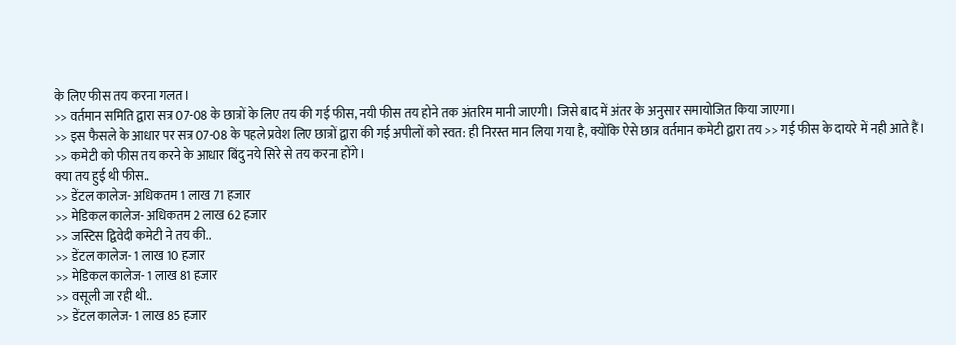के लिए फीस तय करना गलत।
>> वर्तमान समिति द्वारा सत्र 07-08 के छात्रों के लिए तय की गई फीस, नयी फीस तय होने तक अंतरिम मानी जाएगी। जिसे बाद में अंतर के अनुसार समायोजित किया जाएगा।
>> इस फैसले के आधार पर सत्र 07-08 के पहले प्रवेश लिए छात्रों द्वारा की गई अपीलों को स्वत: ही निरस्त मान लिया गया है, क्योंकि ऐसे छात्र वर्तमान कमेटी द्वारा तय >> गई फीस के दायरे में नही आते हैं।
>> कमेटी को फीस तय करने के आधार बिंदु नये सिरे से तय करना होंगे।
क्या तय हुई थी फीस..
>> डेंटल कालेज- अधिकतम 1 लाख 71 हजार
>> मेडिकल कालेज- अधिकतम 2 लाख 62 हजार
>> जस्टिस द्विवेदी कमेटी ने तय की..
>> डेंटल कालेज- 1 लाख 10 हजार
>> मेडिकल कालेज- 1 लाख 81 हजार
>> वसूली जा रही थी..
>> डेंटल कालेज- 1 लाख 85 हजार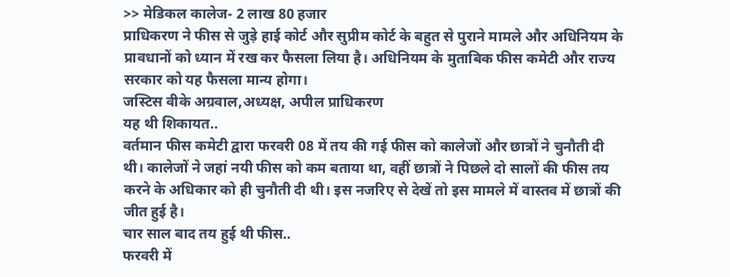>> मेडिकल कालेज- 2 लाख 80 हजार
प्राधिकरण ने फीस से जुड़े हाई कोर्ट और सुप्रीम कोर्ट के बहुत से पुराने मामले और अधिनियम के प्रावधानों को ध्यान में रख कर फैसला लिया है। अधिनियम के मुताबिक फीस कमेटी और राज्य सरकार को यह फैसला मान्य होगा।
जस्टिस वीके अग्रवाल,अध्यक्ष, अपील प्राधिकरण
यह थी शिकायत..
वर्तमान फीस कमेटी द्वारा फरवरी 08 में तय की गई फीस को कालेजों और छात्रों ने चुनौती दी थी। कालेजों ने जहां नयी फीस को कम बताया था, वहीं छात्रों ने पिछले दो सालों की फीस तय करने के अधिकार को ही चुनौती दी थी। इस नजरिए से देखें तो इस मामले में वास्तव में छात्रों की जीत हुई है।
चार साल बाद तय हुई थी फीस..
फरवरी में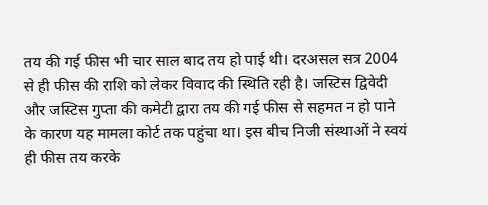तय की गई फीस भी चार साल बाद तय हो पाई थी। दरअसल सत्र 2004 से ही फीस की राशि को लेकर विवाद की स्थिति रही है। जस्टिस द्विवेदी और जस्टिस गुप्ता की कमेटी द्वारा तय की गई फीस से सहमत न हो पाने के कारण यह मामला कोर्ट तक पहुंचा था। इस बीच निजी संस्थाओं ने स्वयं ही फीस तय करके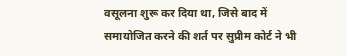वसूलना शुरू कर दिया था, जिसे बाद में समायोजित करने की शर्त पर सुप्रीम कोर्ट ने भी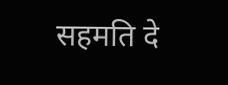सहमति दे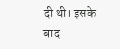दी थी। इसके बाद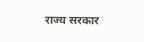राज्य सरकार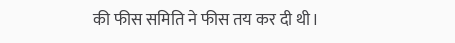की फीस समिति ने फीस तय कर दी थी।